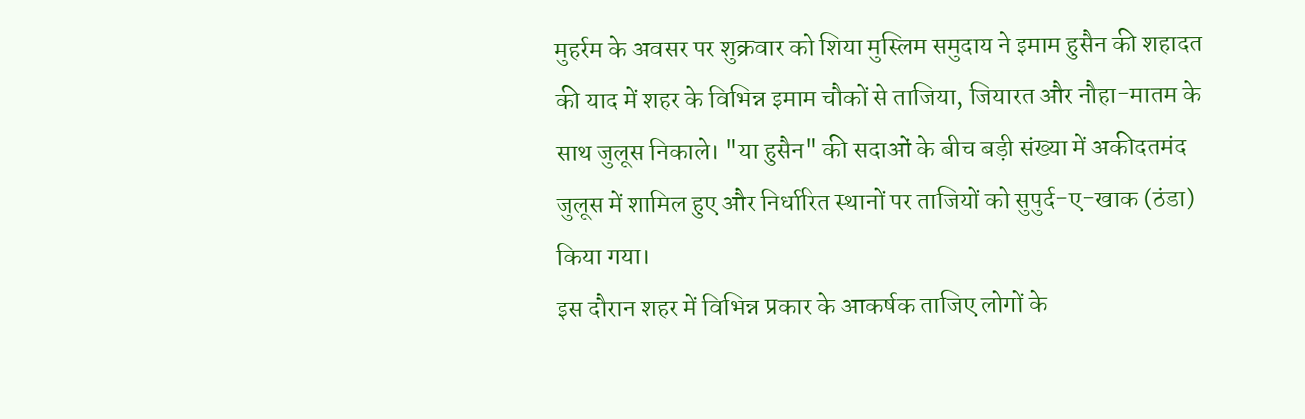मुहर्रम के अवसर पर शुक्रवार को शिया मुस्लिम समुदाय ने इमाम हुसैन की शहादत की याद में शहर के विभिन्न इमाम चौकों से ताजिया, जियारत और नौहा-मातम के साथ जुलूस निकाले। "या हुसैन" की सदाओं के बीच बड़ी संख्या में अकीदतमंद जुलूस में शामिल हुए और निर्धारित स्थानों पर ताजियों को सुपुर्द-ए-खाक (ठंडा) किया गया।
इस दौरान शहर में विभिन्न प्रकार के आकर्षक ताजिए लोगों के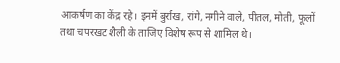आकर्षण का केंद्र रहे। इनमें बुर्राख, रांगे, नगीने वाले, पीतल, मोती, फूलों तथा चपरखट शैली के ताजिए विशेष रूप से शामिल थे।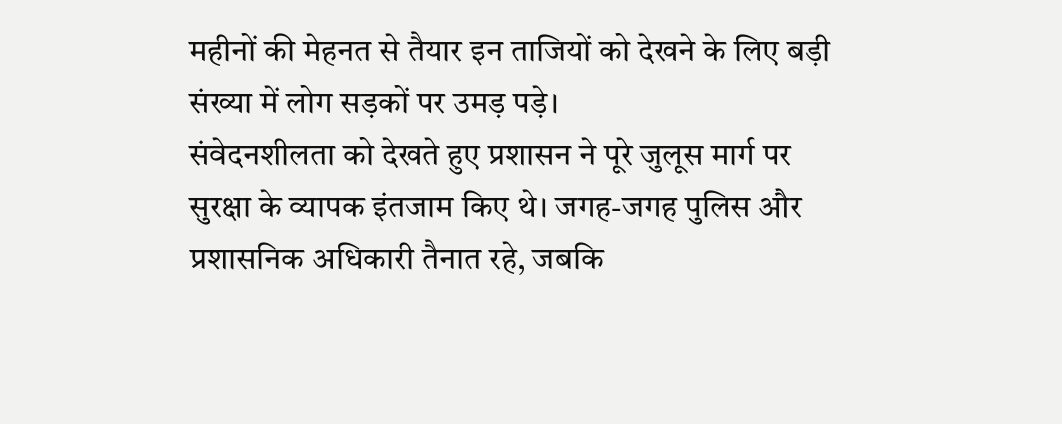महीनों की मेहनत से तैयार इन ताजियों को देखने के लिए बड़ी संख्या में लोग सड़कों पर उमड़ पड़े।
संवेदनशीलता को देखते हुए प्रशासन ने पूरे जुलूस मार्ग पर सुरक्षा के व्यापक इंतजाम किए थे। जगह-जगह पुलिस और प्रशासनिक अधिकारी तैनात रहे, जबकि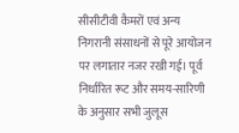सीसीटीवी कैमरों एवं अन्य निगरानी संसाधनों से पूरे आयोजन पर लगातार नजर रखी गई। पूर्व निर्धारित रूट और समय-सारिणी के अनुसार सभी जुलूस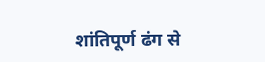शांतिपूर्ण ढंग से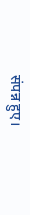संपन्न हुए।